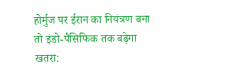होर्मुज पर ईरान का नियंत्रण बना तो इंडो-पैसिफिक तक बढ़ेगा खतरा: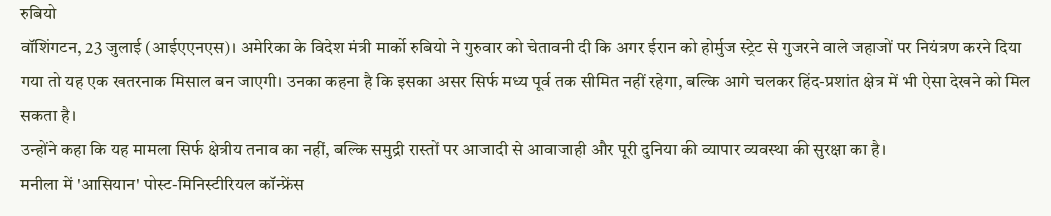रुबियो
वॉशिंगटन, 23 जुलाई (आईएएनएस)। अमेरिका के विदेश मंत्री मार्को रुबियो ने गुरुवार को चेतावनी दी कि अगर ईरान को होर्मुज स्ट्रेट से गुजरने वाले जहाजों पर नियंत्रण करने दिया गया तो यह एक खतरनाक मिसाल बन जाएगी। उनका कहना है कि इसका असर सिर्फ मध्य पूर्व तक सीमित नहीं रहेगा, बल्कि आगे चलकर हिंद-प्रशांत क्षेत्र में भी ऐसा देखने को मिल सकता है।
उन्होंने कहा कि यह मामला सिर्फ क्षेत्रीय तनाव का नहीं, बल्कि समुद्री रास्तों पर आजादी से आवाजाही और पूरी दुनिया की व्यापार व्यवस्था की सुरक्षा का है।
मनीला में 'आसियान' पोस्ट-मिनिस्टीरियल कॉन्फ्रेंस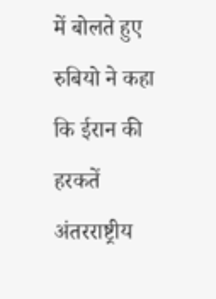में बोलते हुए रुबियो ने कहा कि ईरान की हरकतें अंतरराष्ट्रीय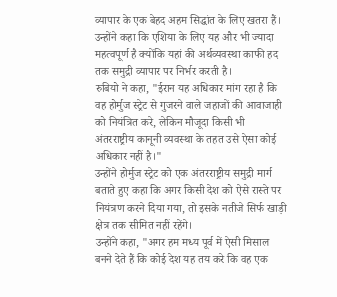व्यापार के एक बेहद अहम सिद्धांत के लिए खतरा हैं। उन्होंने कहा कि एशिया के लिए यह और भी ज्यादा महत्वपूर्ण है क्योंकि यहां की अर्थव्यवस्था काफी हद तक समुद्री व्यापार पर निर्भर करती है।
रुबियो ने कहा, "ईरान यह अधिकार मांग रहा है कि वह होर्मुज स्ट्रेट से गुजरने वाले जहाजों की आवाजाही को नियंत्रित करे, लेकिन मौजूदा किसी भी अंतरराष्ट्रीय कानूनी व्यवस्था के तहत उसे ऐसा कोई अधिकार नहीं है।"
उन्होंने होर्मुज स्ट्रेट को एक अंतरराष्ट्रीय समुद्री मार्ग बताते हुए कहा कि अगर किसी देश को ऐसे रास्ते पर नियंत्रण करने दिया गया, तो इसके नतीजे सिर्फ खाड़ी क्षेत्र तक सीमित नहीं रहेंगे।
उन्होंने कहा, "अगर हम मध्य पूर्व में ऐसी मिसाल बनने देते हैं कि कोई देश यह तय करे कि वह एक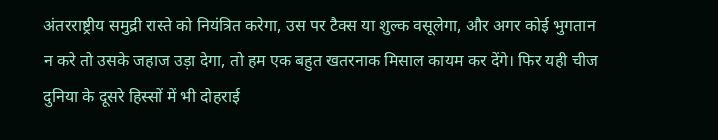अंतरराष्ट्रीय समुद्री रास्ते को नियंत्रित करेगा, उस पर टैक्स या शुल्क वसूलेगा, और अगर कोई भुगतान न करे तो उसके जहाज उड़ा देगा, तो हम एक बहुत खतरनाक मिसाल कायम कर देंगे। फिर यही चीज दुनिया के दूसरे हिस्सों में भी दोहराई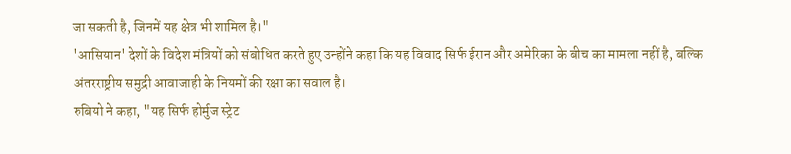जा सकती है, जिनमें यह क्षेत्र भी शामिल है।"
'आसियान' देशों के विदेश मंत्रियों को संबोधित करते हुए उन्होंने कहा कि यह विवाद सिर्फ ईरान और अमेरिका के बीच का मामला नहीं है, बल्कि अंतरराष्ट्रीय समुद्री आवाजाही के नियमों की रक्षा का सवाल है।
रुबियो ने कहा, "यह सिर्फ होर्मुज स्ट्रेट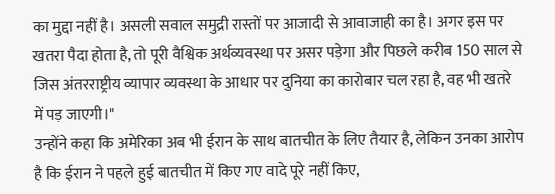का मुद्दा नहीं है। असली सवाल समुद्री रास्तों पर आजादी से आवाजाही का है। अगर इस पर खतरा पैदा होता है, तो पूरी वैश्विक अर्थव्यवस्था पर असर पड़ेगा और पिछले करीब 150 साल से जिस अंतरराष्ट्रीय व्यापार व्यवस्था के आधार पर दुनिया का कारोबार चल रहा है, वह भी खतरे में पड़ जाएगी।"
उन्होंने कहा कि अमेरिका अब भी ईरान के साथ बातचीत के लिए तैयार है, लेकिन उनका आरोप है कि ईरान ने पहले हुई बातचीत में किए गए वादे पूरे नहीं किए,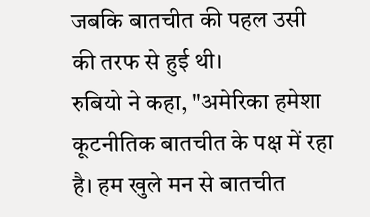जबकि बातचीत की पहल उसी की तरफ से हुई थी।
रुबियो ने कहा, "अमेरिका हमेशा कूटनीतिक बातचीत के पक्ष में रहा है। हम खुले मन से बातचीत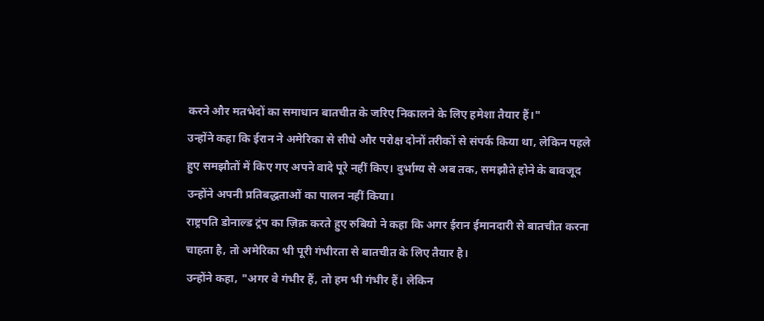करने और मतभेदों का समाधान बातचीत के जरिए निकालने के लिए हमेशा तैयार हैं।"
उन्होंने कहा कि ईरान ने अमेरिका से सीधे और परोक्ष दोनों तरीकों से संपर्क किया था, लेकिन पहले हुए समझौतों में किए गए अपने वादे पूरे नहीं किए। दुर्भाग्य से अब तक, समझौते होने के बावजूद उन्होंने अपनी प्रतिबद्धताओं का पालन नहीं किया।
राष्ट्रपति डोनाल्ड ट्रंप का ज़िक्र करते हुए रुबियो ने कहा कि अगर ईरान ईमानदारी से बातचीत करना चाहता है, तो अमेरिका भी पूरी गंभीरता से बातचीत के लिए तैयार है।
उन्होंने कहा, "अगर वे गंभीर हैं, तो हम भी गंभीर हैं। लेकिन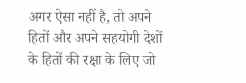अगर ऐसा नहीं है, तो अपने हितों और अपने सहयोगी देशों के हितों की रक्षा के लिए जो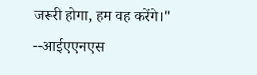जरूरी होगा, हम वह करेंगे।"
--आईएएनएस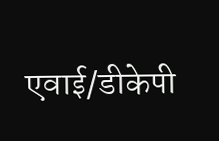एवाई/डीकेपी